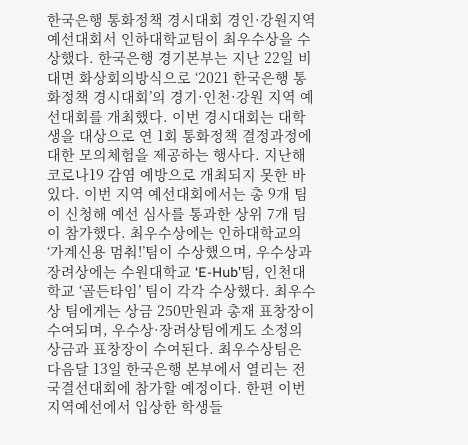한국은행 통화정책 경시대회 경인·강원지역 예선대회서 인하대학교팀이 최우수상을 수상했다. 한국은행 경기본부는 지난 22일 비대면 화상회의방식으로 ‘2021 한국은행 통화정책 경시대회’의 경기·인천·강원 지역 예선대회를 개최했다. 이번 경시대회는 대학생을 대상으로 연 1회 통화정책 결정과정에 대한 모의체험을 제공하는 행사다. 지난해 코로나19 감염 예방으로 개최되지 못한 바 있다. 이번 지역 예선대회에서는 총 9개 팀이 신청해 예선 심사를 통과한 상위 7개 팀이 참가했다. 최우수상에는 인하대학교의 ‘가계신용 멈춰!’팀이 수상했으며, 우수상과 장려상에는 수원대학교 ‘E-Hub’팀, 인천대학교 ‘골든타임’ 팀이 각각 수상했다. 최우수상 팀에게는 상금 250만원과 총재 표창장이 수여되며, 우수상·장려상팀에게도 소정의 상금과 표창장이 수여된다. 최우수상팀은 다음달 13일 한국은행 본부에서 열리는 전국결선대회에 참가할 예정이다. 한편 이번 지역예선에서 입상한 학생들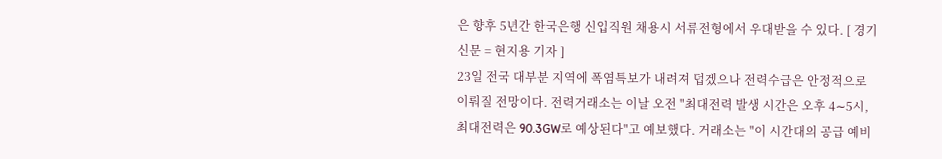은 향후 5년간 한국은행 신입직원 채용시 서류전형에서 우대받을 수 있다. [ 경기신문 = 현지용 기자 ]
23일 전국 대부분 지역에 폭염특보가 내려져 덥겠으나 전력수급은 안정적으로 이뤄질 전망이다. 전력거래소는 이날 오전 "최대전력 발생 시간은 오후 4∼5시, 최대전력은 90.3GW로 예상된다"고 예보했다. 거래소는 "이 시간대의 공급 예비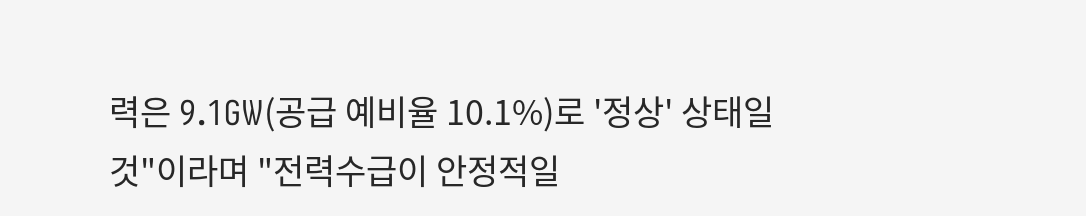력은 9.1GW(공급 예비율 10.1%)로 '정상' 상태일 것"이라며 "전력수급이 안정적일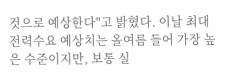것으로 예상한다"고 밝혔다. 이날 최대전력수요 예상치는 올여름 들어 가장 높은 수준이지만, 보통 실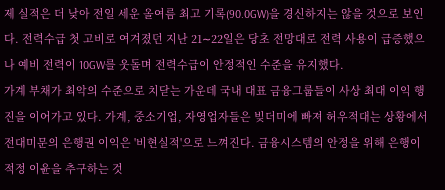제 실적은 더 낮아 전일 세운 올여름 최고 기록(90.0GW)을 경신하지는 않을 것으로 보인다. 전력수급 첫 고비로 여겨졌던 지난 21∼22일은 당초 전망대로 전력 사용이 급증했으나 예비 전력이 10GW를 웃돌며 전력수급이 안정적인 수준을 유지했다.
가계 부채가 최악의 수준으로 치닫는 가운데 국내 대표 금융그룹들이 사상 최대 이익 행진을 이어가고 있다. 가계, 중소기업, 자영업자들은 빚더미에 빠져 허우적대는 상황에서 전대미문의 은행권 이익은 '비현실적'으로 느껴진다. 금융시스템의 안정을 위해 은행이 적정 이윤을 추구하는 것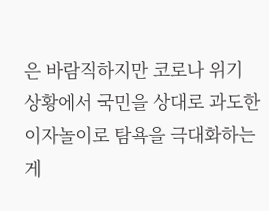은 바람직하지만 코로나 위기 상황에서 국민을 상대로 과도한 이자놀이로 탐욕을 극대화하는 게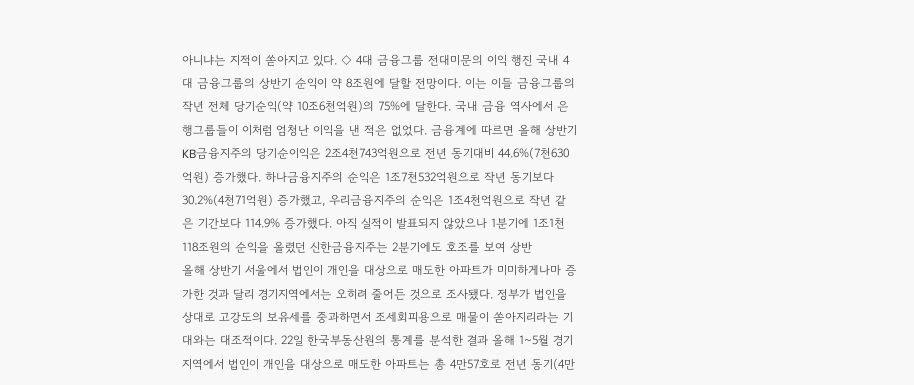아니냐는 지적이 쏟아지고 있다. ◇ 4대 금융그룹 전대미문의 이익 행진 국내 4대 금융그룹의 상반기 순익이 약 8조원에 달할 전망이다. 이는 이들 금융그룹의 작년 전체 당기순익(약 10조6천억원)의 75%에 달한다. 국내 금융 역사에서 은행그룹들이 이처럼 엄청난 이익을 낸 적은 없었다. 금융계에 따르면 올해 상반기 KB금융지주의 당기순이익은 2조4천743억원으로 전년 동기대비 44.6%(7천630억원) 증가했다. 하나금융지주의 순익은 1조7천532억원으로 작년 동기보다 30.2%(4천71억원) 증가했고, 우리금융지주의 순익은 1조4천억원으로 작년 같은 기간보다 114.9% 증가했다. 아직 실적이 발표되지 않았으나 1분기에 1조1천118조원의 순익을 올렸던 신한금융지주는 2분기에도 호조를 보여 상반
올해 상반기 서울에서 법인이 개인을 대상으로 매도한 아파트가 미미하게나마 증가한 것과 달리 경기지역에서는 오히려 줄어든 것으로 조사됐다. 정부가 법인을 상대로 고강도의 보유세를 중과하면서 조세회피용으로 매물이 쏟아지리라는 기대와는 대조적이다. 22일 한국부동산원의 통계를 분석한 결과 올해 1~5월 경기지역에서 법인이 개인을 대상으로 매도한 아파트는 총 4만57호로 전년 동기(4만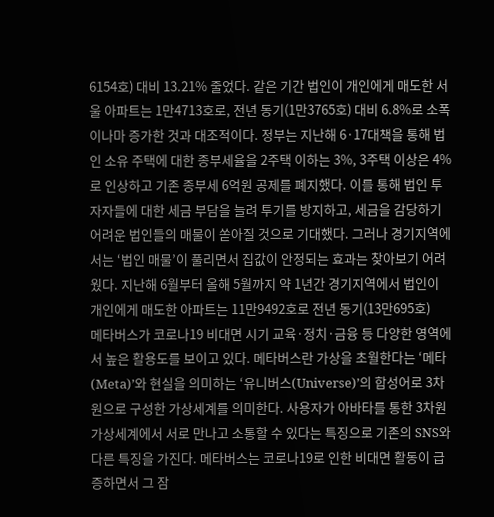6154호) 대비 13.21% 줄었다. 같은 기간 법인이 개인에게 매도한 서울 아파트는 1만4713호로, 전년 동기(1만3765호) 대비 6.8%로 소폭이나마 증가한 것과 대조적이다. 정부는 지난해 6·17대책을 통해 법인 소유 주택에 대한 종부세율을 2주택 이하는 3%, 3주택 이상은 4%로 인상하고 기존 종부세 6억원 공제를 폐지했다. 이를 통해 법인 투자자들에 대한 세금 부담을 늘려 투기를 방지하고, 세금을 감당하기 어려운 법인들의 매물이 쏟아질 것으로 기대했다. 그러나 경기지역에서는 ‘법인 매물’이 풀리면서 집값이 안정되는 효과는 찾아보기 어려웠다. 지난해 6월부터 올해 5월까지 약 1년간 경기지역에서 법인이 개인에게 매도한 아파트는 11만9492호로 전년 동기(13만695호)
메타버스가 코로나19 비대면 시기 교육·정치·금융 등 다양한 영역에서 높은 활용도를 보이고 있다. 메타버스란 가상을 초월한다는 ‘메타(Meta)’와 현실을 의미하는 ‘유니버스(Universe)’의 합성어로 3차원으로 구성한 가상세계를 의미한다. 사용자가 아바타를 통한 3차원 가상세계에서 서로 만나고 소통할 수 있다는 특징으로 기존의 SNS와 다른 특징을 가진다. 메타버스는 코로나19로 인한 비대면 활동이 급증하면서 그 잠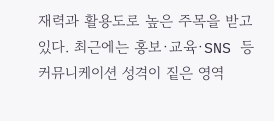재력과 활용도로 높은 주목을 받고 있다. 최근에는 홍보·교육·SNS 등 커뮤니케이션 성격이 짙은 영역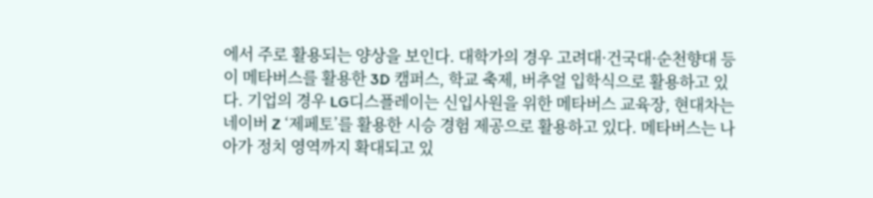에서 주로 활용되는 양상을 보인다. 대학가의 경우 고려대·건국대·순천향대 등이 메타버스를 활용한 3D 캠퍼스, 학교 축제, 버추얼 입학식으로 활용하고 있다. 기업의 경우 LG디스플레이는 신입사원을 위한 메타버스 교육장, 현대차는 네이버 Z ‘제페토’를 활용한 시승 경험 제공으로 활용하고 있다. 메타버스는 나아가 정치 영역까지 확대되고 있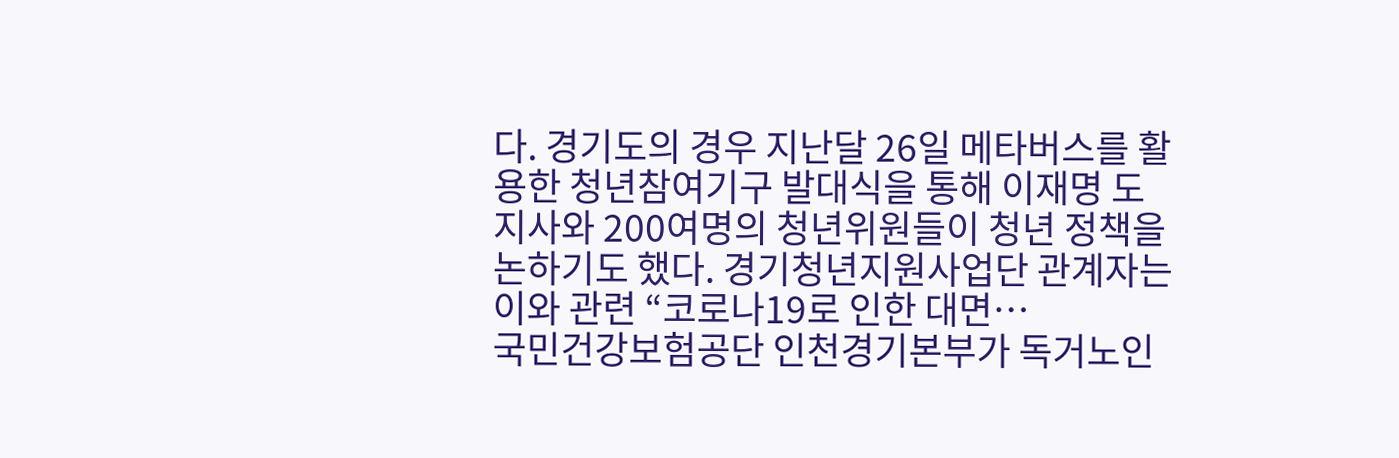다. 경기도의 경우 지난달 26일 메타버스를 활용한 청년참여기구 발대식을 통해 이재명 도지사와 200여명의 청년위원들이 청년 정책을 논하기도 했다. 경기청년지원사업단 관계자는 이와 관련 “코로나19로 인한 대면…
국민건강보험공단 인천경기본부가 독거노인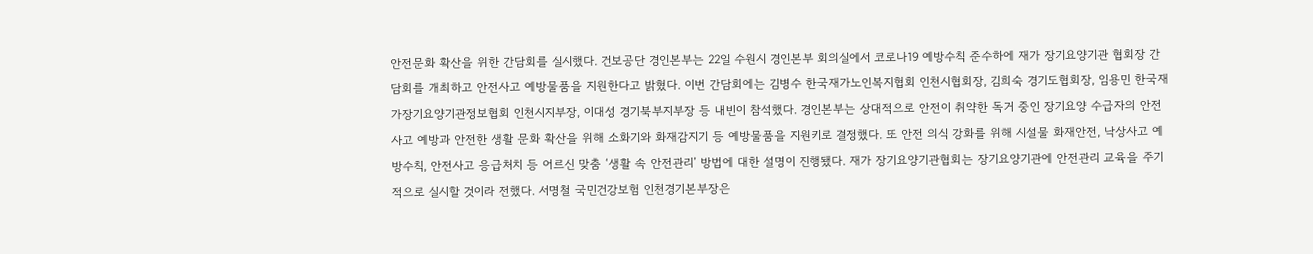안전문화 확산을 위한 간담회를 실시했다. 건보공단 경인본부는 22일 수원시 경인본부 회의실에서 코로나19 예방수칙 준수하에 재가 장기요양기관 협회장 간담회를 개최하고 안전사고 예방물품을 지원한다고 밝혔다. 이번 간담회에는 김병수 한국재가노인복지협회 인천시협회장, 김희숙 경기도협회장, 임용민 한국재가장기요양기관정보협회 인천시지부장, 이대성 경기북부지부장 등 내빈이 참석했다. 경인본부는 상대적으로 안전이 취약한 독거 중인 장기요양 수급자의 안전사고 예방과 안전한 생활 문화 확산을 위해 소화기와 화재감지기 등 예방물품을 지원키로 결정했다. 또 안전 의식 강화를 위해 시설물 화재안전, 낙상사고 예방수칙, 안전사고 응급처치 등 어르신 맞춤 ‘생활 속 안전관리’ 방법에 대한 설명이 진행됐다. 재가 장기요양기관협회는 장기요양기관에 안전관리 교육을 주기적으로 실시할 것이라 전했다. 서명철 국민건강보험 인천경기본부장은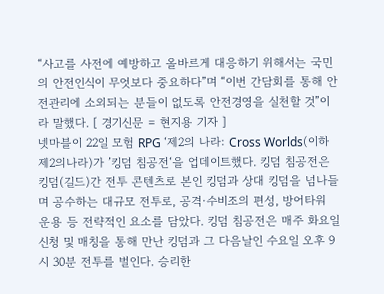“사고를 사전에 예방하고 올바르게 대응하기 위해서는 국민의 안전인식이 무엇보다 중요하다”며 “이번 간담회를 통해 안전관리에 소외되는 분들이 없도록 안전경영을 실천할 것”이라 말했다. [ 경기신문 = 현지용 기자 ]
넷마블이 22일 모험 RPG ‘제2의 나라: Cross Worlds(이하 제2의나라)가 ’킹덤 침공전‘을 업데이트했다. 킹덤 침공전은 킹덤(길드)간 전투 콘텐츠로 본인 킹덤과 상대 킹덤을 넘나들며 공수하는 대규모 전투로, 공격·수비조의 편성, 방어타워 운용 등 전략적인 요소를 담았다. 킹덤 침공전은 매주 화요일 신청 및 매칭을 통해 만난 킹덤과 그 다음날인 수요일 오후 9시 30분 전투를 벌인다. 승리한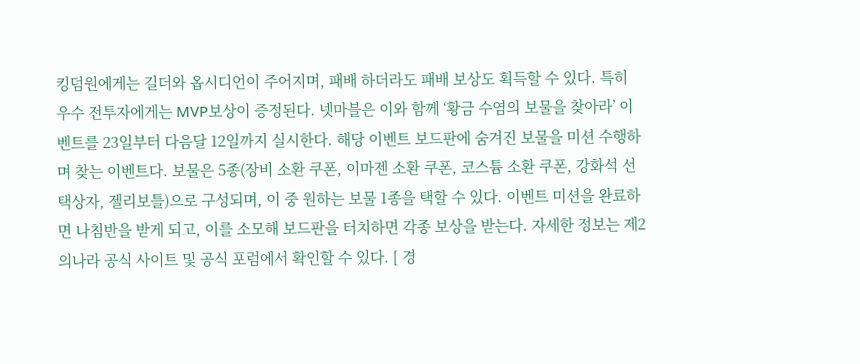킹덤원에게는 길더와 옵시디언이 주어지며, 패배 하더라도 패배 보상도 획득할 수 있다. 특히 우수 전투자에게는 MVP보상이 증정된다. 넷마블은 이와 함께 ‘황금 수염의 보물을 찾아라’ 이벤트를 23일부터 다음달 12일까지 실시한다. 해당 이벤트 보드판에 숨겨진 보물을 미션 수행하며 찾는 이벤트다. 보물은 5종(장비 소환 쿠폰, 이마젠 소환 쿠폰, 코스튬 소환 쿠폰, 강화석 선택상자, 젤리보틀)으로 구성되며, 이 중 원하는 보물 1종을 택할 수 있다. 이벤트 미션을 완료하면 나침반을 받게 되고, 이를 소모해 보드판을 터치하면 각종 보상을 받는다. 자세한 정보는 제2의나라 공식 사이트 및 공식 포럼에서 확인할 수 있다. [ 경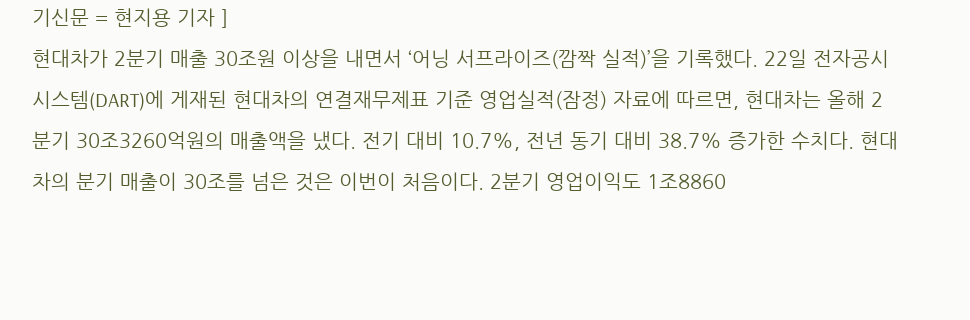기신문 = 현지용 기자 ]
현대차가 2분기 매출 30조원 이상을 내면서 ‘어닝 서프라이즈(깜짝 실적)’을 기록했다. 22일 전자공시시스템(DART)에 게재된 현대차의 연결재무제표 기준 영업실적(잠정) 자료에 따르면, 현대차는 올해 2분기 30조3260억원의 매출액을 냈다. 전기 대비 10.7%, 전년 동기 대비 38.7% 증가한 수치다. 현대차의 분기 매출이 30조를 넘은 것은 이번이 처음이다. 2분기 영업이익도 1조8860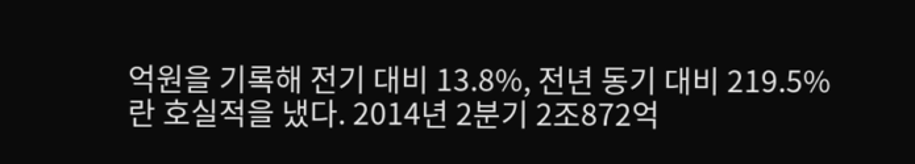억원을 기록해 전기 대비 13.8%, 전년 동기 대비 219.5%란 호실적을 냈다. 2014년 2분기 2조872억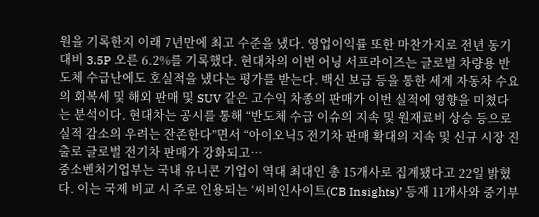원을 기록한지 이래 7년만에 최고 수준을 냈다. 영업이익률 또한 마찬가지로 전년 동기 대비 3.5P 오른 6.2%를 기록했다. 현대차의 이번 어닝 서프라이즈는 글로벌 차량용 반도체 수급난에도 호실적을 냈다는 평가를 받는다. 백신 보급 등을 통한 세계 자동차 수요의 회복세 및 해외 판매 및 SUV 같은 고수익 차종의 판매가 이번 실적에 영향을 미쳤다는 분석이다. 현대차는 공시를 통해 “반도체 수급 이슈의 지속 및 원재료비 상승 등으로 실적 감소의 우려는 잔존한다”면서 “아이오닉5 전기차 판매 확대의 지속 및 신규 시장 진출로 글로벌 전기차 판매가 강화되고…
중소벤처기업부는 국내 유니콘 기업이 역대 최대인 총 15개사로 집계됐다고 22일 밝혔다. 이는 국제 비교 시 주로 인용되는 ‘씨비인사이트(CB Insights)’ 등재 11개사와 중기부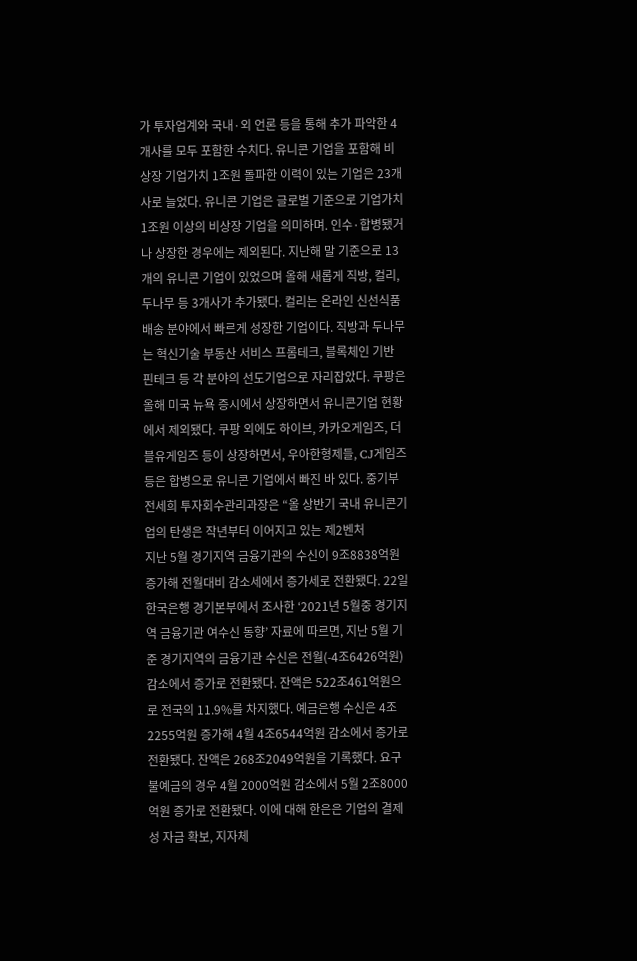가 투자업계와 국내·외 언론 등을 통해 추가 파악한 4개사를 모두 포함한 수치다. 유니콘 기업을 포함해 비상장 기업가치 1조원 돌파한 이력이 있는 기업은 23개사로 늘었다. 유니콘 기업은 글로벌 기준으로 기업가치 1조원 이상의 비상장 기업을 의미하며. 인수·합병됐거나 상장한 경우에는 제외된다. 지난해 말 기준으로 13개의 유니콘 기업이 있었으며 올해 새롭게 직방, 컬리, 두나무 등 3개사가 추가됐다. 컬리는 온라인 신선식품 배송 분야에서 빠르게 성장한 기업이다. 직방과 두나무는 혁신기술 부동산 서비스 프롬테크, 블록체인 기반 핀테크 등 각 분야의 선도기업으로 자리잡았다. 쿠팡은 올해 미국 뉴욕 증시에서 상장하면서 유니콘기업 현황에서 제외됐다. 쿠팡 외에도 하이브, 카카오게임즈, 더블유게임즈 등이 상장하면서, 우아한형제들, CJ게임즈 등은 합병으로 유니콘 기업에서 빠진 바 있다. 중기부 전세희 투자회수관리과장은 “올 상반기 국내 유니콘기업의 탄생은 작년부터 이어지고 있는 제2벤처
지난 5월 경기지역 금융기관의 수신이 9조8838억원 증가해 전월대비 감소세에서 증가세로 전환됐다. 22일 한국은행 경기본부에서 조사한 ‘2021년 5월중 경기지역 금융기관 여수신 동향’ 자료에 따르면, 지난 5월 기준 경기지역의 금융기관 수신은 전월(-4조6426억원) 감소에서 증가로 전환됐다. 잔액은 522조461억원으로 전국의 11.9%를 차지했다. 예금은행 수신은 4조2255억원 증가해 4월 4조6544억원 감소에서 증가로 전환됐다. 잔액은 268조2049억원을 기록했다. 요구불예금의 경우 4월 2000억원 감소에서 5월 2조8000억원 증가로 전환됐다. 이에 대해 한은은 기업의 결제성 자금 확보, 지자체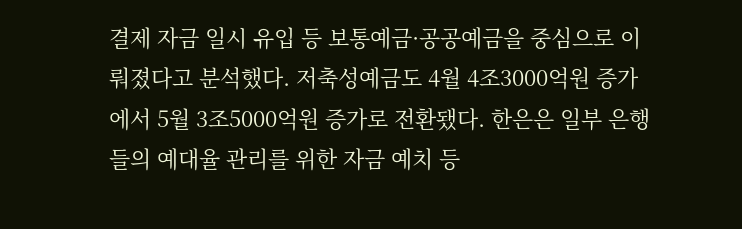결제 자금 일시 유입 등 보통예금·공공예금을 중심으로 이뤄졌다고 분석했다. 저축성예금도 4월 4조3000억원 증가에서 5월 3조5000억원 증가로 전환됐다. 한은은 일부 은행들의 예대율 관리를 위한 자금 예치 등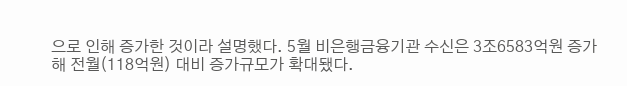으로 인해 증가한 것이라 설명했다. 5월 비은행금융기관 수신은 3조6583억원 증가해 전월(118억원) 대비 증가규모가 확대됐다.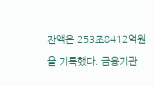잔액은 253조8412억원을 기록했다. 금융기관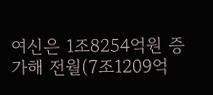여신은 1조8254억원 증가해 전월(7조1209억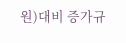원)대비 증가규